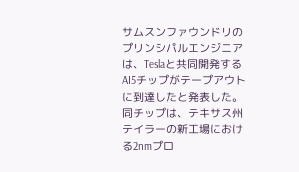サムスンファウンドリのプリンシパルエンジニアは、Teslaと共同開発するAI5チップがテープアウトに到達したと発表した。同チップは、テキサス州テイラーの新工場における2nmプロ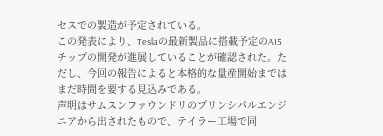セスでの製造が予定されている。
この発表により、Teslaの最新製品に搭載予定のAI5チップの開発が進展していることが確認された。ただし、今回の報告によると本格的な量産開始まではまだ時間を要する見込みである。
声明はサムスンファウンドリのプリンシパルエンジニアから出されたもので、テイラー工場で同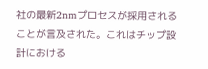社の最新2nmプロセスが採用されることが言及された。これはチップ設計における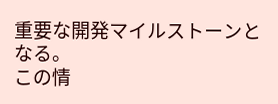重要な開発マイルストーンとなる。
この情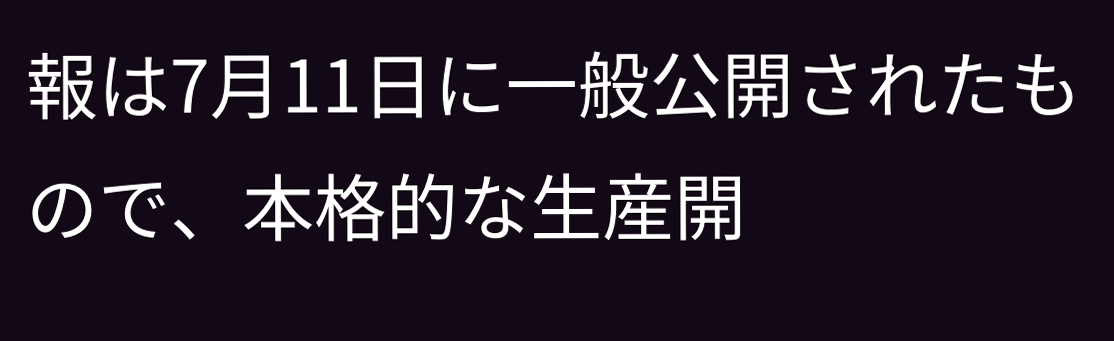報は7月11日に一般公開されたもので、本格的な生産開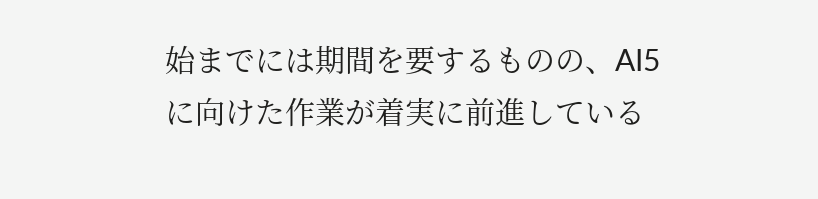始までには期間を要するものの、AI5に向けた作業が着実に前進している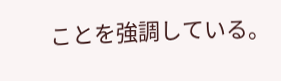ことを強調している。